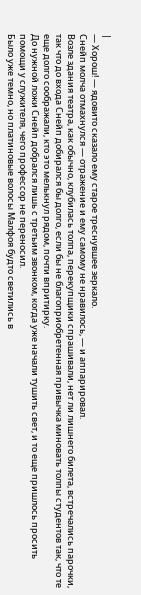|
— Хорош! — ядовито сказало ему старое треснувшее зеркало.
Снейп молча отмахнулся — отражение и ему самому не нравилось, — и аппарировал.
Возле здания театра, как обычно, клубилась толпа, перекупщики спрашивали, нет ли лишнего билета, встречались парочки, так что до входа Снейп добирался бы долго, если бы не благоприобретенная привычка миновать толпы студентов так, что те еще долго соображали, кто это мелькнул рядом, почти впритирку.
До нужной ложи Снейп добрался лишь с третьим звонком, когда уже начали тушить свет, и то еще пришлось просить помощи у служителя, чего профессор не переносил.
Было уже темно, но платиновые волосы Малфоя будто светились в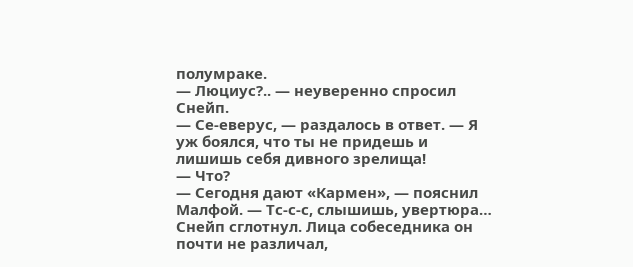полумраке.
— Люциус?.. — неуверенно спросил Снейп.
— Се-еверус, — раздалось в ответ. — Я уж боялся, что ты не придешь и лишишь себя дивного зрелища!
— Что?
— Сегодня дают «Кармен», — пояснил Малфой. — Тс-с-с, слышишь, увертюра…
Снейп сглотнул. Лица собеседника он почти не различал,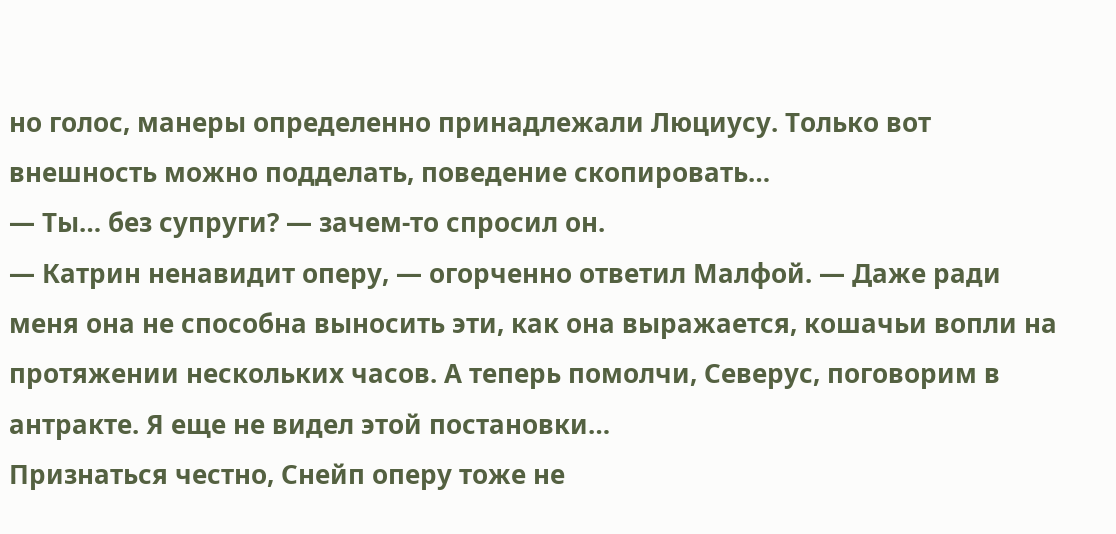но голос, манеры определенно принадлежали Люциусу. Только вот внешность можно подделать, поведение скопировать…
— Ты… без супруги? — зачем-то спросил он.
— Катрин ненавидит оперу, — огорченно ответил Малфой. — Даже ради меня она не способна выносить эти, как она выражается, кошачьи вопли на протяжении нескольких часов. А теперь помолчи, Северус, поговорим в антракте. Я еще не видел этой постановки…
Признаться честно, Снейп оперу тоже не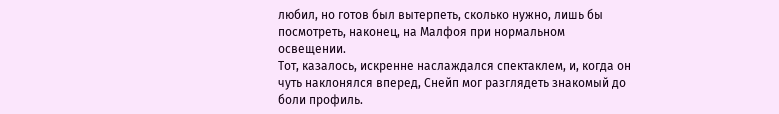любил, но готов был вытерпеть, сколько нужно, лишь бы посмотреть, наконец, на Малфоя при нормальном освещении.
Тот, казалось, искренне наслаждался спектаклем, и, когда он чуть наклонялся вперед, Снейп мог разглядеть знакомый до боли профиль.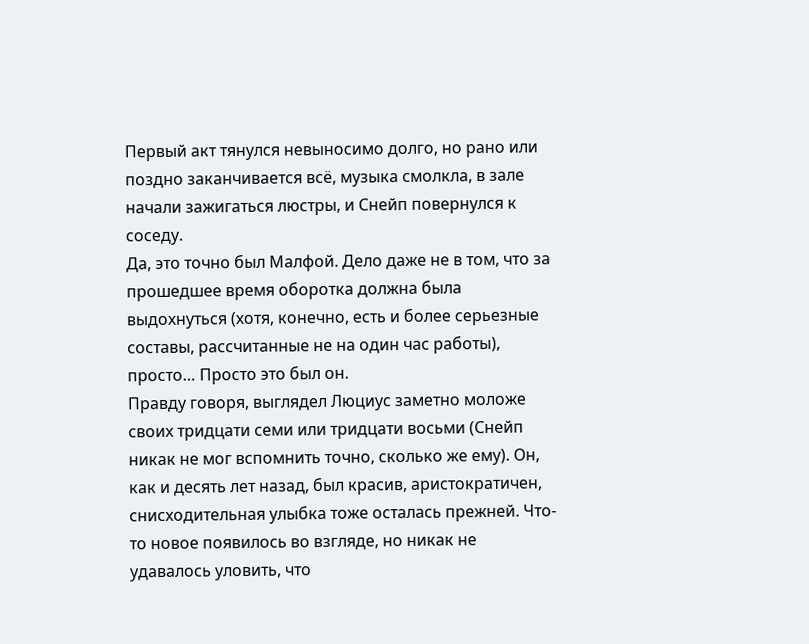Первый акт тянулся невыносимо долго, но рано или поздно заканчивается всё, музыка смолкла, в зале начали зажигаться люстры, и Снейп повернулся к соседу.
Да, это точно был Малфой. Дело даже не в том, что за прошедшее время оборотка должна была выдохнуться (хотя, конечно, есть и более серьезные составы, рассчитанные не на один час работы), просто… Просто это был он.
Правду говоря, выглядел Люциус заметно моложе своих тридцати семи или тридцати восьми (Снейп никак не мог вспомнить точно, сколько же ему). Он, как и десять лет назад, был красив, аристократичен, снисходительная улыбка тоже осталась прежней. Что-то новое появилось во взгляде, но никак не удавалось уловить, что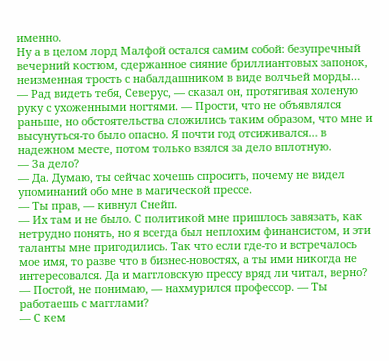именно.
Ну а в целом лорд Малфой остался самим собой: безупречный вечерний костюм, сдержанное сияние бриллиантовых запонок, неизменная трость с набалдашником в виде волчьей морды…
— Рад видеть тебя, Северус, — сказал он, протягивая холеную руку с ухоженными ногтями. — Прости, что не объявлялся раньше, но обстоятельства сложились таким образом, что мне и высунуться-то было опасно. Я почти год отсиживался… в надежном месте, потом только взялся за дело вплотную.
— За дело?
— Да. Думаю, ты сейчас хочешь спросить, почему не видел упоминаний обо мне в магической прессе.
— Ты прав, — кивнул Снейп.
— Их там и не было. С политикой мне пришлось завязать, как нетрудно понять, но я всегда был неплохим финансистом, и эти таланты мне пригодились. Так что если где-то и встречалось мое имя, то разве что в бизнес-новостях, а ты ими никогда не интересовался. Да и маггловскую прессу вряд ли читал, верно?
— Постой, не понимаю, — нахмурился профессор. — Ты работаешь с магглами?
— С кем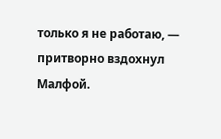только я не работаю, — притворно вздохнул Малфой.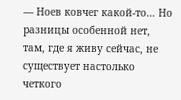— Ноев ковчег какой-то… Но разницы особенной нет, там, где я живу сейчас, не существует настолько четкого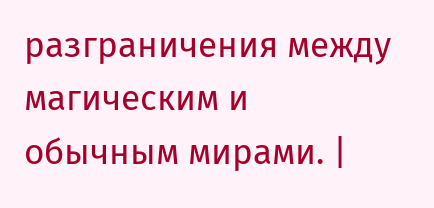разграничения между магическим и обычным мирами. |